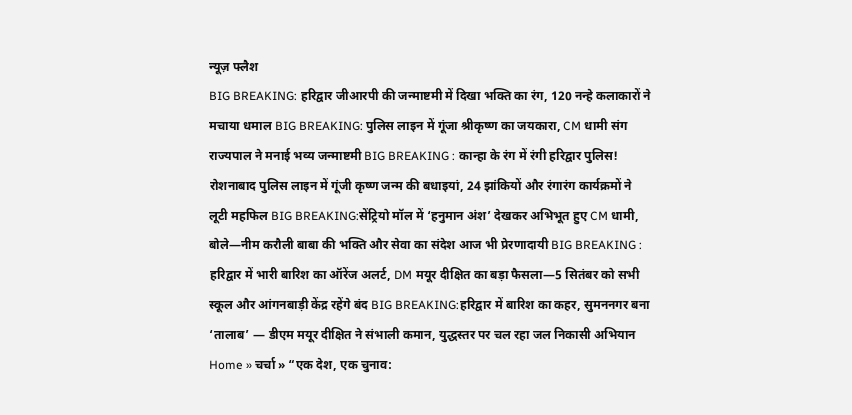न्यूज़ फ्लैश
BIG BREAKING: हरिद्वार जीआरपी की जन्माष्टमी में दिखा भक्ति का रंग, 120 नन्हे कलाकारों ने मचाया धमाल BIG BREAKING: पुलिस लाइन में गूंजा श्रीकृष्ण का जयकारा, CM धामी संग राज्यपाल ने मनाई भव्य जन्माष्टमी BIG BREAKING : कान्हा के रंग में रंगी हरिद्वार पुलिस! रोशनाबाद पुलिस लाइन में गूंजी कृष्ण जन्म की बधाइयां, 24 झांकियों और रंगारंग कार्यक्रमों ने लूटी महफिल BIG BREAKING:सेंट्रियो मॉल में ‘हनुमान अंश’ देखकर अभिभूत हुए CM धामी, बोले—नीम करौली बाबा की भक्ति और सेवा का संदेश आज भी प्रेरणादायी BIG BREAKING : हरिद्वार में भारी बारिश का ऑरेंज अलर्ट, DM मयूर दीक्षित का बड़ा फैसला—5 सितंबर को सभी स्कूल और आंगनबाड़ी केंद्र रहेंगे बंद BIG BREAKING:हरिद्वार में बारिश का कहर, सुमननगर बना ‘तालाब’ — डीएम मयूर दीक्षित ने संभाली कमान, युद्धस्तर पर चल रहा जल निकासी अभियान
Home » चर्चा » “एक देश, एक चुनाव: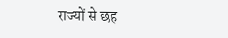राज्यों से छह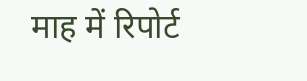माह में रिपोर्ट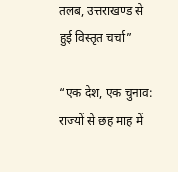तलब, उत्तराखण्ड से हुई विस्तृत चर्चा”

“एक देश, एक चुनाव: राज्यों से छह माह में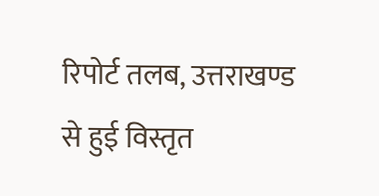रिपोर्ट तलब, उत्तराखण्ड से हुई विस्तृत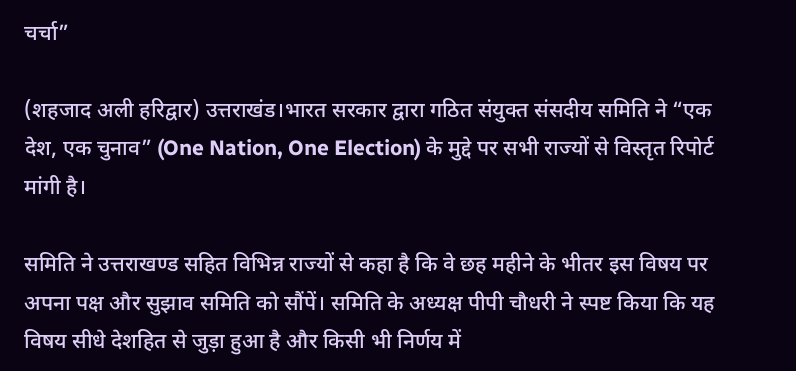चर्चा”

(शहजाद अली हरिद्वार) उत्तराखंड।भारत सरकार द्वारा गठित संयुक्त संसदीय समिति ने “एक देश, एक चुनाव” (One Nation, One Election) के मुद्दे पर सभी राज्यों से विस्तृत रिपोर्ट मांगी है।

समिति ने उत्तराखण्ड सहित विभिन्न राज्यों से कहा है कि वे छह महीने के भीतर इस विषय पर अपना पक्ष और सुझाव समिति को सौंपें। समिति के अध्यक्ष पीपी चौधरी ने स्पष्ट किया कि यह विषय सीधे देशहित से जुड़ा हुआ है और किसी भी निर्णय में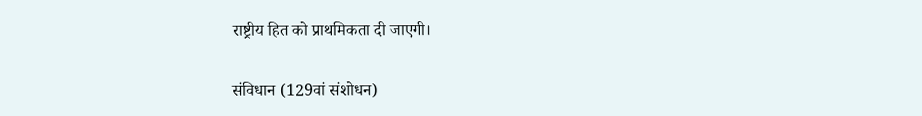राष्ट्रीय हित को प्राथमिकता दी जाएगी।

संविधान (129वां संशोधन)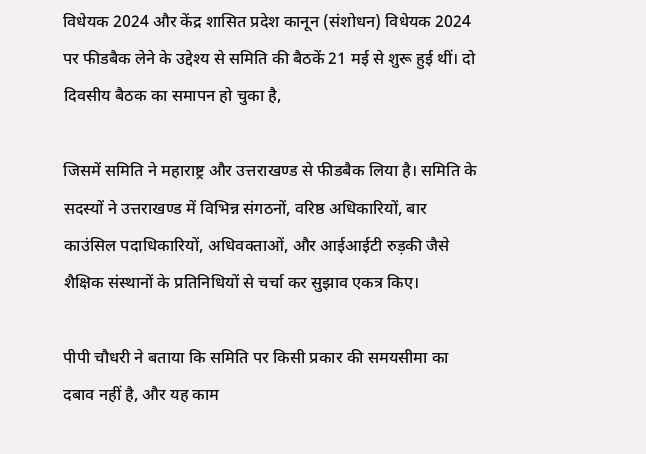विधेयक 2024 और केंद्र शासित प्रदेश कानून (संशोधन) विधेयक 2024 पर फीडबैक लेने के उद्देश्य से समिति की बैठकें 21 मई से शुरू हुई थीं। दो दिवसीय बैठक का समापन हो चुका है,

जिसमें समिति ने महाराष्ट्र और उत्तराखण्ड से फीडबैक लिया है। समिति के सदस्यों ने उत्तराखण्ड में विभिन्न संगठनों, वरिष्ठ अधिकारियों, बार काउंसिल पदाधिकारियों, अधिवक्ताओं, और आईआईटी रुड़की जैसे शैक्षिक संस्थानों के प्रतिनिधियों से चर्चा कर सुझाव एकत्र किए।

पीपी चौधरी ने बताया कि समिति पर किसी प्रकार की समयसीमा का दबाव नहीं है, और यह काम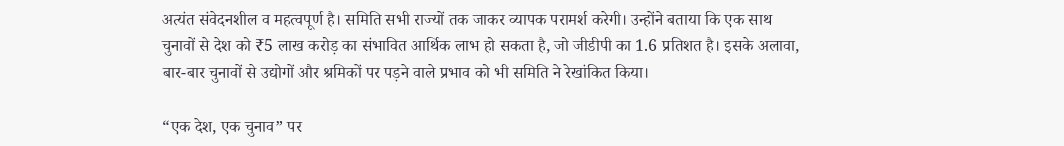अत्यंत संवेदनशील व महत्वपूर्ण है। समिति सभी राज्यों तक जाकर व्यापक परामर्श करेगी। उन्होंने बताया कि एक साथ चुनावों से देश को ₹5 लाख करोड़ का संभावित आर्थिक लाभ हो सकता है, जो जीडीपी का 1.6 प्रतिशत है। इसके अलावा, बार-बार चुनावों से उद्योगों और श्रमिकों पर पड़ने वाले प्रभाव को भी समिति ने रेखांकित किया।

“एक देश, एक चुनाव” पर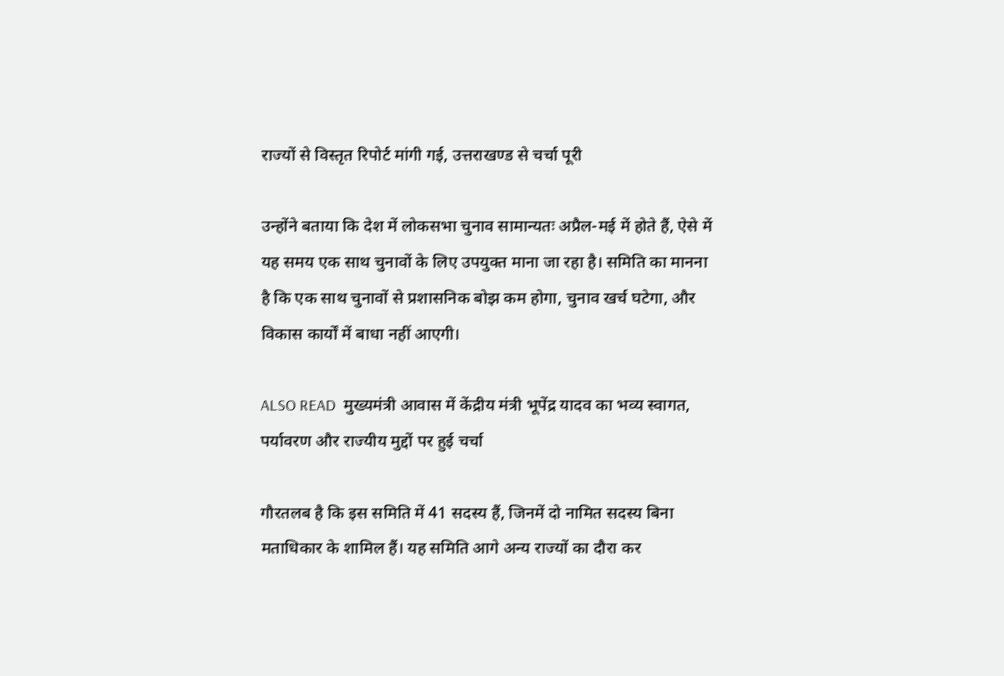राज्यों से विस्तृत रिपोर्ट मांगी गई, उत्तराखण्ड से चर्चा पूरी

उन्होंने बताया कि देश में लोकसभा चुनाव सामान्यतः अप्रैल-मई में होते हैं, ऐसे में यह समय एक साथ चुनावों के लिए उपयुक्त माना जा रहा है। समिति का मानना है कि एक साथ चुनावों से प्रशासनिक बोझ कम होगा, चुनाव खर्च घटेगा, और विकास कार्यों में बाधा नहीं आएगी।

ALSO READ  मुख्यमंत्री आवास में केंद्रीय मंत्री भूपेंद्र यादव का भव्य स्वागत, पर्यावरण और राज्यीय मुद्दों पर हुई चर्चा

गौरतलब है कि इस समिति में 41 सदस्य हैं, जिनमें दो नामित सदस्य बिना मताधिकार के शामिल हैं। यह समिति आगे अन्य राज्यों का दौरा कर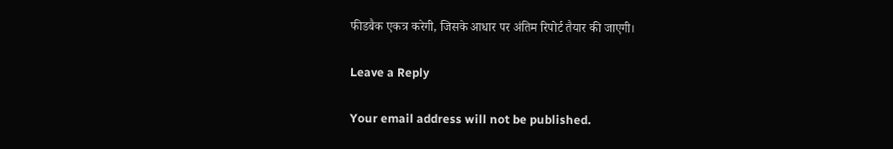फीडबैक एकत्र करेगी, जिसके आधार पर अंतिम रिपोर्ट तैयार की जाएगी।

Leave a Reply

Your email address will not be published.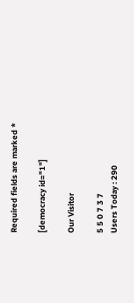Required fields are marked *

[democracy id="1"]

Our Visitor

5 5 0 7 3 7
Users Today : 290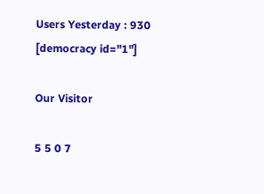Users Yesterday : 930
[democracy id="1"]

Our Visitor

5 5 0 7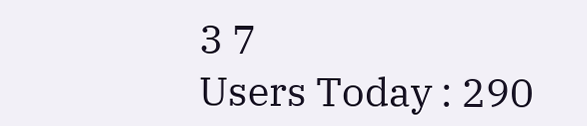3 7
Users Today : 290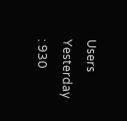Users Yesterday : 930